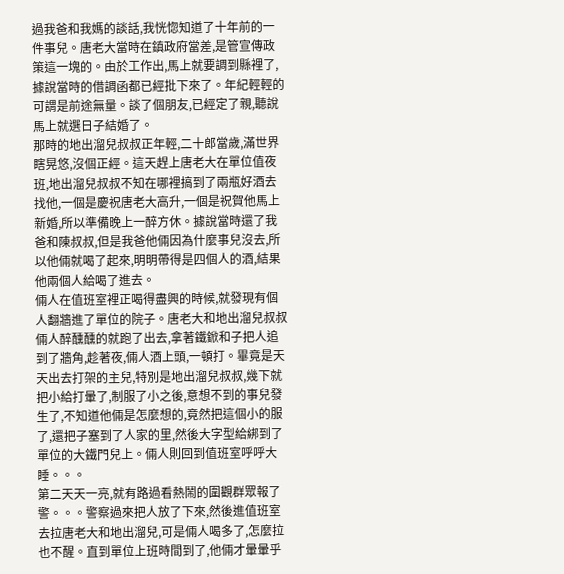過我爸和我媽的談話,我恍惚知道了十年前的一件事兒。唐老大當時在鎮政府當差,是管宣傳政策這一塊的。由於工作出,馬上就要調到縣裡了,據說當時的借調函都已經批下來了。年紀輕輕的可謂是前途無量。談了個朋友,已經定了親,聽說馬上就選日子結婚了。
那時的地出溜兒叔叔正年輕,二十郎當歲,滿世界瞎晃悠,沒個正經。這天趕上唐老大在單位值夜班,地出溜兒叔叔不知在哪裡搞到了兩瓶好酒去找他,一個是慶祝唐老大高升,一個是祝賀他馬上新婚,所以準備晚上一醉方休。據說當時還了我爸和陳叔叔,但是我爸他倆因為什麼事兒沒去,所以他倆就喝了起來,明明帶得是四個人的酒,結果他兩個人給喝了進去。
倆人在值班室裡正喝得盡興的時候,就發現有個人翻牆進了單位的院子。唐老大和地出溜兒叔叔倆人醉醺醺的就跑了出去,拿著鐵鍁和子把人追到了牆角,趁著夜,倆人酒上頭,一頓打。畢竟是天天出去打架的主兒,特別是地出溜兒叔叔,幾下就把小給打暈了,制服了小之後,意想不到的事兒發生了,不知道他倆是怎麼想的,竟然把這個小的服了,還把子塞到了人家的里,然後大字型給綁到了單位的大鐵門兒上。倆人則回到值班室呼呼大睡。。。
第二天天一亮,就有路過看熱鬧的圍觀群眾報了警。。。警察過來把人放了下來,然後進值班室去拉唐老大和地出溜兒,可是倆人喝多了,怎麼拉也不醒。直到單位上班時間到了,他倆才暈暈乎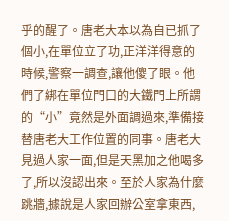乎的醒了。唐老大本以為自已抓了個小,在單位立了功,正洋洋得意的時候,警察一調查,讓他傻了眼。他們了綁在單位門口的大鐵門上所謂的“小”竟然是外面調過來,準備接替唐老大工作位置的同事。唐老大見過人家一面,但是天黑加之他喝多了,所以沒認出來。至於人家為什麼跳牆,據說是人家回辦公室拿東西,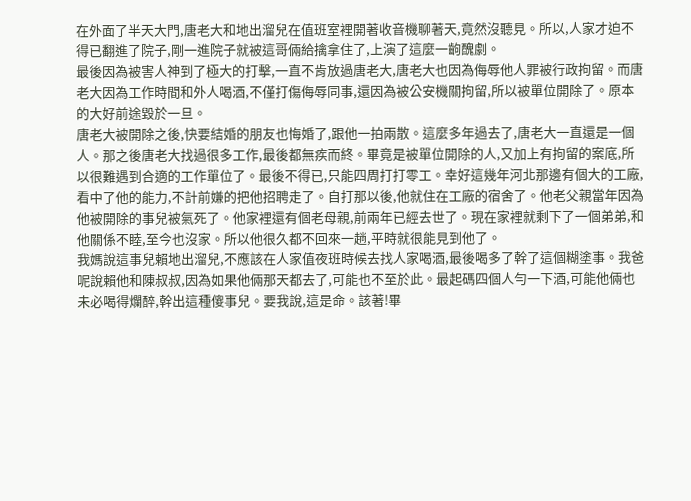在外面了半天大門,唐老大和地出溜兒在值班室裡開著收音機聊著天,竟然沒聽見。所以,人家才迫不得已翻進了院子,剛一進院子就被這哥倆給擒拿住了,上演了這麼一齣醜劇。
最後因為被害人神到了極大的打擊,一直不肯放過唐老大,唐老大也因為侮辱他人罪被行政拘留。而唐老大因為工作時間和外人喝酒,不僅打傷侮辱同事,還因為被公安機關拘留,所以被單位開除了。原本的大好前途毀於一旦。
唐老大被開除之後,快要結婚的朋友也悔婚了,跟他一拍兩散。這麼多年過去了,唐老大一直還是一個人。那之後唐老大找過很多工作,最後都無疾而終。畢竟是被單位開除的人,又加上有拘留的案底,所以很難遇到合適的工作單位了。最後不得已,只能四周打打零工。幸好這幾年河北那邊有個大的工廠,看中了他的能力,不計前嫌的把他招聘走了。自打那以後,他就住在工廠的宿舍了。他老父親當年因為他被開除的事兒被氣死了。他家裡還有個老母親,前兩年已經去世了。現在家裡就剩下了一個弟弟,和他關係不睦,至今也沒家。所以他很久都不回來一趟,平時就很能見到他了。
我媽說這事兒賴地出溜兒,不應該在人家值夜班時候去找人家喝酒,最後喝多了幹了這個糊塗事。我爸呢說賴他和陳叔叔,因為如果他倆那天都去了,可能也不至於此。最起碼四個人勻一下酒,可能他倆也未必喝得爛醉,幹出這種傻事兒。要我說,這是命。該著!畢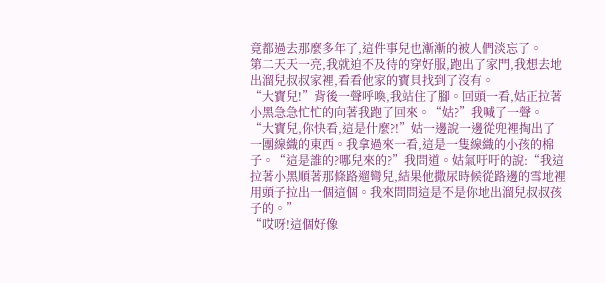竟都過去那麼多年了,這件事兒也漸漸的被人們淡忘了。
第二天天一亮,我就迫不及待的穿好服,跑出了家門,我想去地出溜兒叔叔家裡,看看他家的寶貝找到了沒有。
“大寶兒!”背後一聲呼喚,我站住了腳。回頭一看,姑正拉著小黑急急忙忙的向著我跑了回來。“姑?”我喊了一聲。
“大寶兒,你快看,這是什麼?!”姑一邊說一邊從兜裡掏出了一團線織的東西。我拿過來一看,這是一隻線織的小孩的棉子。“這是誰的?哪兒來的?”我問道。姑氣吁吁的說:“我這拉著小黑順著那條路遛彎兒,結果他撒尿時候從路邊的雪地裡用頭子拉出一個這個。我來問問這是不是你地出溜兒叔叔孩子的。”
“哎呀!這個好像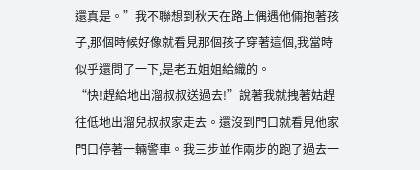還真是。”我不聯想到秋天在路上偶遇他倆抱著孩子,那個時候好像就看見那個孩子穿著這個,我當時似乎還問了一下,是老五姐姐給織的。
“快!趕給地出溜叔叔送過去!”說著我就拽著姑趕往低地出溜兒叔叔家走去。還沒到門口就看見他家門口停著一輛警車。我三步並作兩步的跑了過去一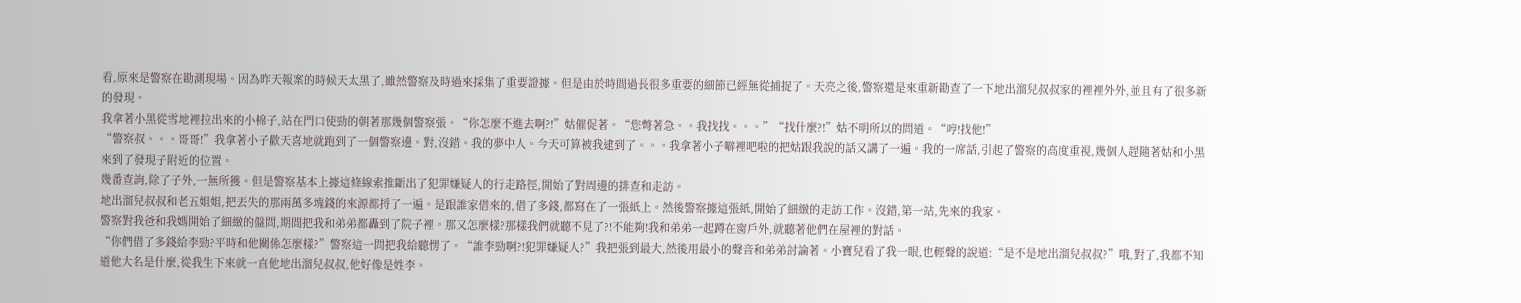看,原來是警察在勘測現場。因為昨天報案的時候天太黑了,雖然警察及時過來採集了重要證據。但是由於時間過長很多重要的細節已經無從捕捉了。天亮之後,警察還是來重新勘查了一下地出溜兒叔叔家的裡裡外外,並且有了很多新的發現。
我拿著小黑從雪地裡拉出來的小棉子,站在門口使勁的朝著那幾個警察張。“你怎麼不進去啊?!”姑催促著。“您彆著急。。我找找。。。”“找什麼?!”姑不明所以的問道。“哼!找他!”
“警察叔。。。哥哥!”我拿著小子歡天喜地就跑到了一個警察邊。對,沒錯。我的夢中人。今天可算被我逮到了。。。我拿著小子噼裡吧啦的把姑跟我說的話又講了一遍。我的一席話,引起了警察的高度重視,幾個人趕隨著姑和小黑來到了發現子附近的位置。
幾番查詢,除了子外,一無所獲。但是警察基本上據這條線索推斷出了犯罪嫌疑人的行走路徑,開始了對周邊的排查和走訪。
地出溜兒叔叔和老五姐姐,把丟失的那兩萬多塊錢的來源都捋了一遍。是跟誰家借來的,借了多錢,都寫在了一張紙上。然後警察據這張紙,開始了細緻的走訪工作。沒錯,第一站,先來的我家。
警察對我爸和我媽開始了細緻的盤問,期間把我和弟弟都轟到了院子裡。那又怎麼樣?那樣我們就聽不見了?!不能夠!我和弟弟一起蹲在窗戶外,就聽著他們在屋裡的對話。
“你們借了多錢給李勁?平時和他關係怎麼樣?”警察這一問把我給聽愣了。“誰李勁啊?!犯罪嫌疑人?”我把張到最大,然後用最小的聲音和弟弟討論著。小寶兒看了我一眼,也輕聲的說道:“是不是地出溜兒叔叔?”哦,對了,我都不知道他大名是什麼,從我生下來就一直他地出溜兒叔叔,他好像是姓李。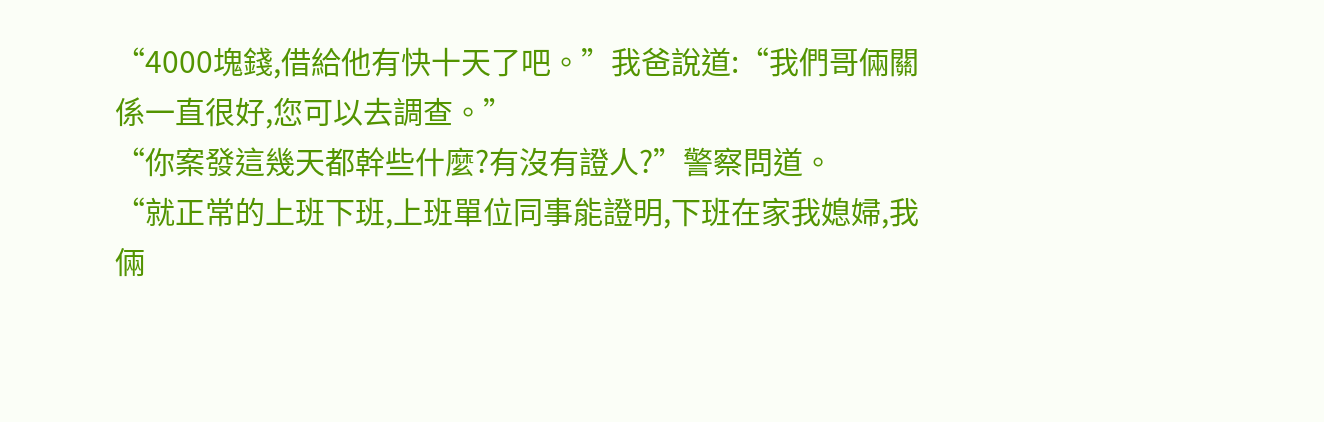“4000塊錢,借給他有快十天了吧。”我爸說道:“我們哥倆關係一直很好,您可以去調查。”
“你案發這幾天都幹些什麼?有沒有證人?”警察問道。
“就正常的上班下班,上班單位同事能證明,下班在家我媳婦,我倆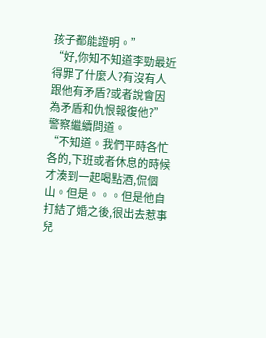孩子都能證明。”
“好,你知不知道李勁最近得罪了什麼人?有沒有人跟他有矛盾?或者說會因為矛盾和仇恨報復他?”警察繼續問道。
“不知道。我們平時各忙各的,下班或者休息的時候才湊到一起喝點酒,侃個山。但是。。。但是他自打結了婚之後,很出去惹事兒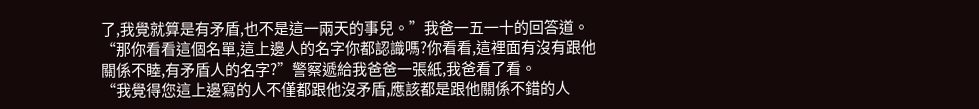了,我覺就算是有矛盾,也不是這一兩天的事兒。”我爸一五一十的回答道。
“那你看看這個名單,這上邊人的名字你都認識嗎?你看看,這裡面有沒有跟他關係不睦,有矛盾人的名字?”警察遞給我爸爸一張紙,我爸看了看。
“我覺得您這上邊寫的人不僅都跟他沒矛盾,應該都是跟他關係不錯的人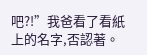吧?!”我爸看了看紙上的名字,否認著。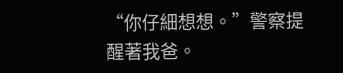“你仔細想想。”警察提醒著我爸。